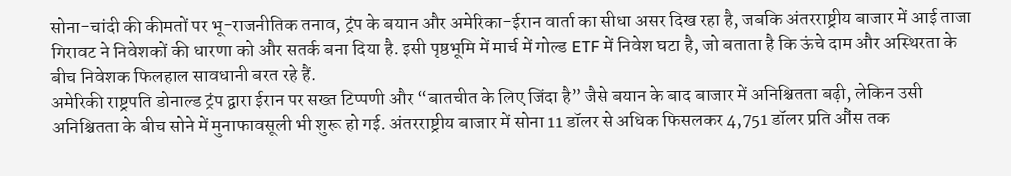सोना-चांदी की कीमतों पर भू-राजनीतिक तनाव, ट्रंप के बयान और अमेरिका-ईरान वार्ता का सीधा असर दिख रहा है, जबकि अंतरराष्ट्रीय बाजार में आई ताजा गिरावट ने निवेशकों की धारणा को और सतर्क बना दिया है. इसी पृष्ठभूमि में मार्च में गोल्ड ETF में निवेश घटा है, जो बताता है कि ऊंचे दाम और अस्थिरता के बीच निवेशक फिलहाल सावधानी बरत रहे हैं.
अमेरिकी राष्ट्रपति डोनाल्ड ट्रंप द्वारा ईरान पर सख्त टिप्पणी और “बातचीत के लिए जिंदा है” जैसे बयान के बाद बाजार में अनिश्चितता बढ़ी, लेकिन उसी अनिश्चितता के बीच सोने में मुनाफावसूली भी शुरू हो गई. अंतरराष्ट्रीय बाजार में सोना 11 डॉलर से अधिक फिसलकर 4,751 डॉलर प्रति औंस तक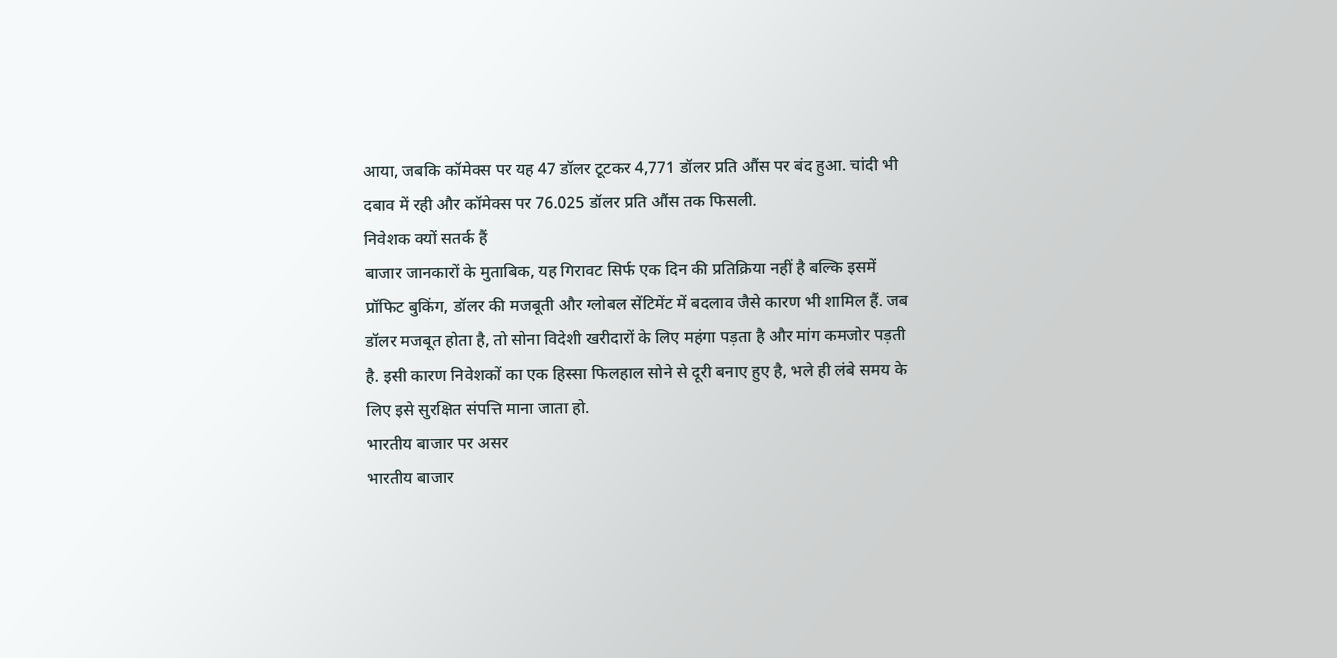आया, जबकि कॉमेक्स पर यह 47 डॉलर टूटकर 4,771 डॉलर प्रति औंस पर बंद हुआ. चांदी भी दबाव में रही और कॉमेक्स पर 76.025 डॉलर प्रति औंस तक फिसली.
निवेशक क्यों सतर्क हैं
बाजार जानकारों के मुताबिक, यह गिरावट सिर्फ एक दिन की प्रतिक्रिया नहीं है बल्कि इसमें प्रॉफिट बुकिंग, डॉलर की मजबूती और ग्लोबल सेंटिमेंट में बदलाव जैसे कारण भी शामिल हैं. जब डॉलर मजबूत होता है, तो सोना विदेशी खरीदारों के लिए महंगा पड़ता है और मांग कमजोर पड़ती है. इसी कारण निवेशकों का एक हिस्सा फिलहाल सोने से दूरी बनाए हुए है, भले ही लंबे समय के लिए इसे सुरक्षित संपत्ति माना जाता हो.
भारतीय बाजार पर असर
भारतीय बाजार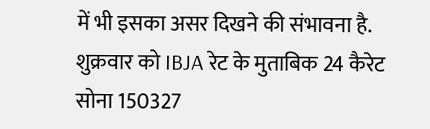में भी इसका असर दिखने की संभावना है. शुक्रवार को IBJA रेट के मुताबिक 24 कैरेट सोना 150327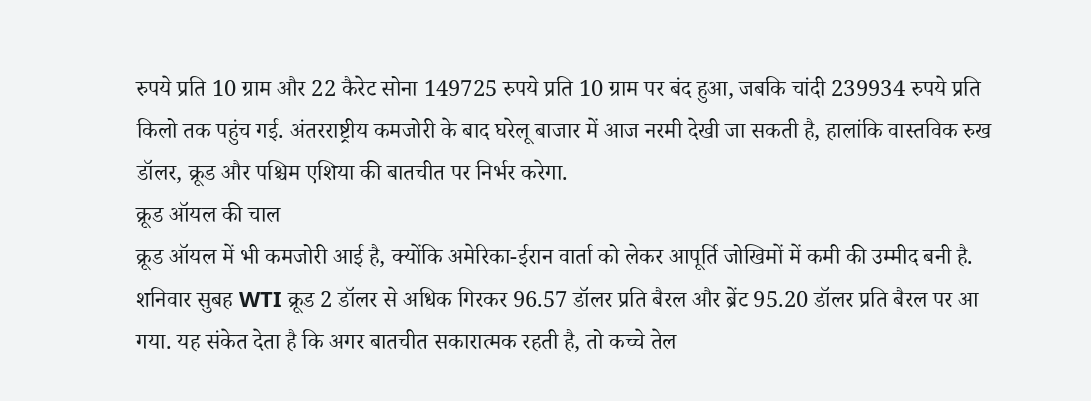रुपये प्रति 10 ग्राम और 22 कैरेट सोना 149725 रुपये प्रति 10 ग्राम पर बंद हुआ, जबकि चांदी 239934 रुपये प्रति किलो तक पहुंच गई. अंतरराष्ट्रीय कमजोरी के बाद घरेलू बाजार में आज नरमी देखी जा सकती है, हालांकि वास्तविक रुख डॉलर, क्रूड और पश्चिम एशिया की बातचीत पर निर्भर करेगा.
क्रूड ऑयल की चाल
क्रूड ऑयल में भी कमजोरी आई है, क्योंकि अमेरिका-ईरान वार्ता को लेकर आपूर्ति जोखिमों में कमी की उम्मीद बनी है. शनिवार सुबह WTI क्रूड 2 डॉलर से अधिक गिरकर 96.57 डॉलर प्रति बैरल और ब्रेंट 95.20 डॉलर प्रति बैरल पर आ गया. यह संकेत देता है कि अगर बातचीत सकारात्मक रहती है, तो कच्चे तेल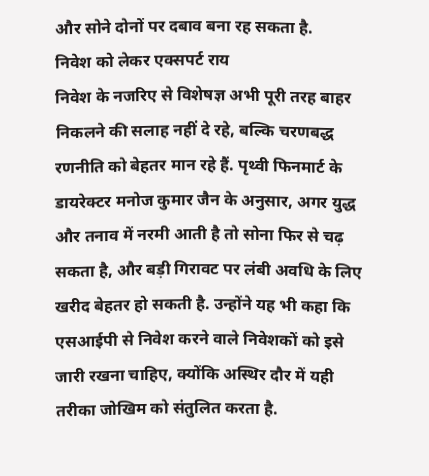और सोने दोनों पर दबाव बना रह सकता है.
निवेश को लेकर एक्सपर्ट राय
निवेश के नजरिए से विशेषज्ञ अभी पूरी तरह बाहर निकलने की सलाह नहीं दे रहे, बल्कि चरणबद्ध रणनीति को बेहतर मान रहे हैं. पृथ्वी फिनमार्ट के डायरेक्टर मनोज कुमार जैन के अनुसार, अगर युद्ध और तनाव में नरमी आती है तो सोना फिर से चढ़ सकता है, और बड़ी गिरावट पर लंबी अवधि के लिए खरीद बेहतर हो सकती है. उन्होंने यह भी कहा कि एसआईपी से निवेश करने वाले निवेशकों को इसे जारी रखना चाहिए, क्योंकि अस्थिर दौर में यही तरीका जोखिम को संतुलित करता है.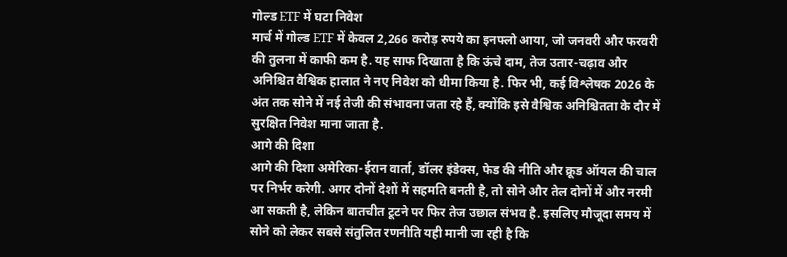गोल्ड ETF में घटा निवेश
मार्च में गोल्ड ETF में केवल 2,266 करोड़ रुपये का इनफ्लो आया, जो जनवरी और फरवरी की तुलना में काफी कम है. यह साफ दिखाता है कि ऊंचे दाम, तेज उतार-चढ़ाव और अनिश्चित वैश्विक हालात ने नए निवेश को धीमा किया है. फिर भी, कई विश्लेषक 2026 के अंत तक सोने में नई तेजी की संभावना जता रहे हैं, क्योंकि इसे वैश्विक अनिश्चितता के दौर में सुरक्षित निवेश माना जाता है.
आगे की दिशा
आगे की दिशा अमेरिका-ईरान वार्ता, डॉलर इंडेक्स, फेड की नीति और क्रूड ऑयल की चाल पर निर्भर करेगी. अगर दोनों देशों में सहमति बनती है, तो सोने और तेल दोनों में और नरमी आ सकती है, लेकिन बातचीत टूटने पर फिर तेज उछाल संभव है. इसलिए मौजूदा समय में सोने को लेकर सबसे संतुलित रणनीति यही मानी जा रही है कि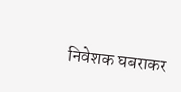निवेशक घबराकर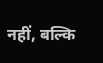नहीं, बल्कि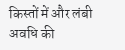किस्तों में और लंबी अवधि की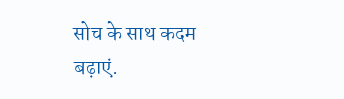सोच के साथ कदम बढ़ाएं.